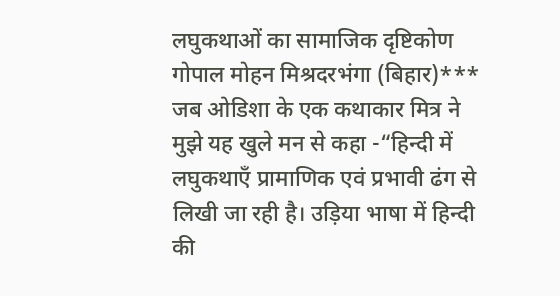लघुकथाओं का सामाजिक दृष्टिकोण
गोपाल मोहन मिश्रदरभंगा (बिहार)*** जब ओडिशा के एक कथाकार मित्र ने मुझे यह खुले मन से कहा -“हिन्दी में लघुकथाएँ प्रामाणिक एवं प्रभावी ढंग से लिखी जा रही है। उड़िया भाषा में हिन्दी की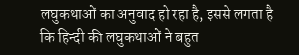लघुकथाओं का अनुवाद हो रहा है, इससे लगता है कि हिन्दी की लघुकथाओं ने बहुत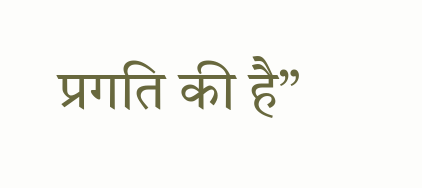प्रगति की है”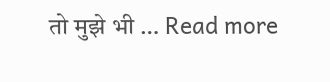तो मुझे भी … Read more